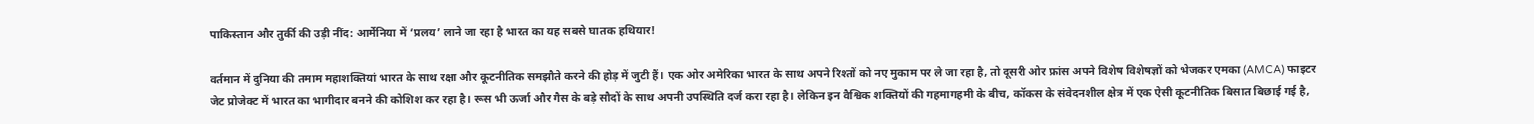पाकिस्तान और तुर्की की उड़ी नींद: आर्मेनिया में ‘प्रलय’ लाने जा रहा है भारत का यह सबसे घातक हथियार!

वर्तमान में दुनिया की तमाम महाशक्तियां भारत के साथ रक्षा और कूटनीतिक समझौते करने की होड़ में जुटी हैं। एक ओर अमेरिका भारत के साथ अपने रिश्तों को नए मुकाम पर ले जा रहा है, तो दूसरी ओर फ्रांस अपने विशेष विशेषज्ञों को भेजकर एमका (AMCA) फाइटर जेट प्रोजेक्ट में भारत का भागीदार बनने की कोशिश कर रहा है। रूस भी ऊर्जा और गैस के बड़े सौदों के साथ अपनी उपस्थिति दर्ज करा रहा है। लेकिन इन वैश्विक शक्तियों की गहमागहमी के बीच, कॉकस के संवेदनशील क्षेत्र में एक ऐसी कूटनीतिक बिसात बिछाई गई है,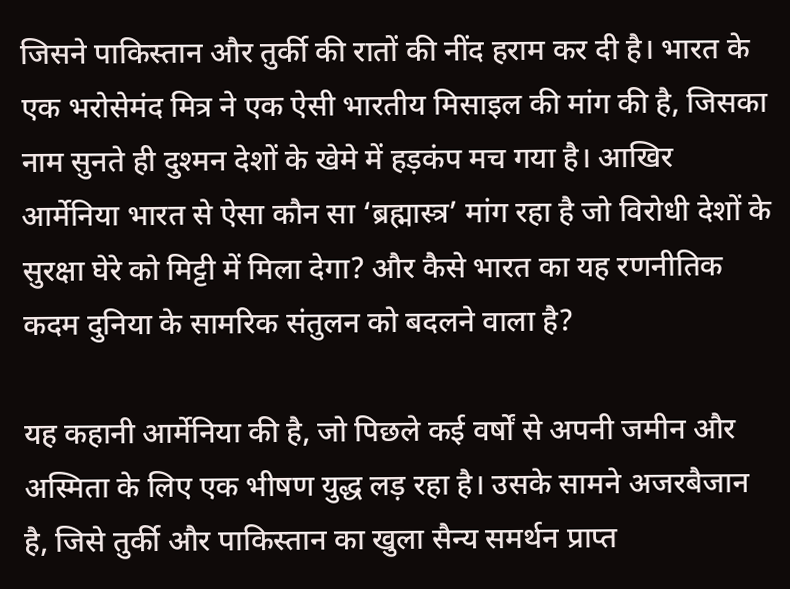जिसने पाकिस्तान और तुर्की की रातों की नींद हराम कर दी है। भारत के एक भरोसेमंद मित्र ने एक ऐसी भारतीय मिसाइल की मांग की है, जिसका नाम सुनते ही दुश्मन देशों के खेमे में हड़कंप मच गया है। आखिर आर्मेनिया भारत से ऐसा कौन सा ‘ब्रह्मास्त्र’ मांग रहा है जो विरोधी देशों के सुरक्षा घेरे को मिट्टी में मिला देगा? और कैसे भारत का यह रणनीतिक कदम दुनिया के सामरिक संतुलन को बदलने वाला है?

यह कहानी आर्मेनिया की है, जो पिछले कई वर्षों से अपनी जमीन और अस्मिता के लिए एक भीषण युद्ध लड़ रहा है। उसके सामने अजरबैजान है, जिसे तुर्की और पाकिस्तान का खुला सैन्य समर्थन प्राप्त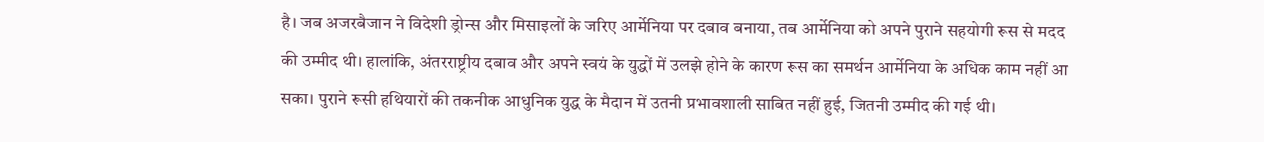है। जब अजरबैजान ने विदेशी ड्रोन्स और मिसाइलों के जरिए आर्मेनिया पर दबाव बनाया, तब आर्मेनिया को अपने पुराने सहयोगी रूस से मदद की उम्मीद थी। हालांकि, अंतरराष्ट्रीय दबाव और अपने स्वयं के युद्धों में उलझे होने के कारण रूस का समर्थन आर्मेनिया के अधिक काम नहीं आ सका। पुराने रूसी हथियारों की तकनीक आधुनिक युद्ध के मैदान में उतनी प्रभावशाली साबित नहीं हुई, जितनी उम्मीद की गई थी।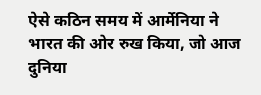ऐसे कठिन समय में आर्मेनिया ने भारत की ओर रुख किया, जो आज दुनिया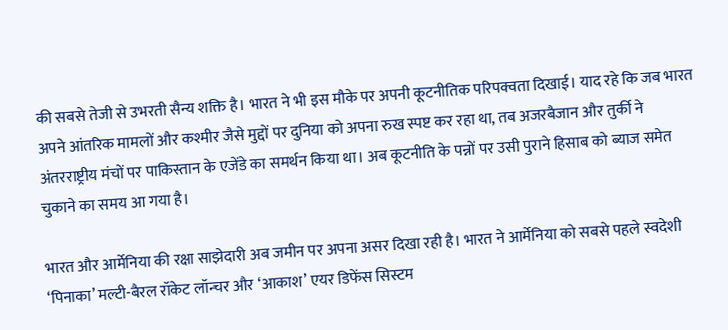की सबसे तेजी से उभरती सैन्य शक्ति है। भारत ने भी इस मौके पर अपनी कूटनीतिक परिपक्वता दिखाई। याद रहे कि जब भारत अपने आंतरिक मामलों और कश्मीर जैसे मुद्दों पर दुनिया को अपना रुख स्पष्ट कर रहा था, तब अजरबैजान और तुर्की ने अंतरराष्ट्रीय मंचों पर पाकिस्तान के एजेंडे का समर्थन किया था। अब कूटनीति के पन्नों पर उसी पुराने हिसाब को ब्याज समेत चुकाने का समय आ गया है।

भारत और आर्मेनिया की रक्षा साझेदारी अब जमीन पर अपना असर दिखा रही है। भारत ने आर्मेनिया को सबसे पहले स्वदेशी ‘पिनाका’ मल्टी-बैरल रॉकेट लॉन्चर और ‘आकाश’ एयर डिफेंस सिस्टम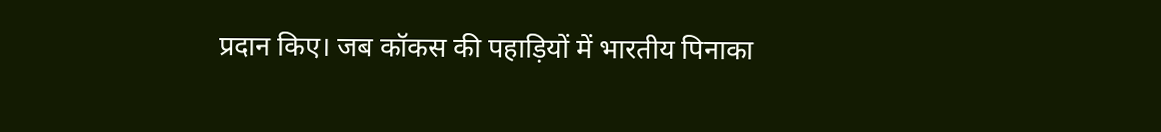प्रदान किए। जब कॉकस की पहाड़ियों में भारतीय पिनाका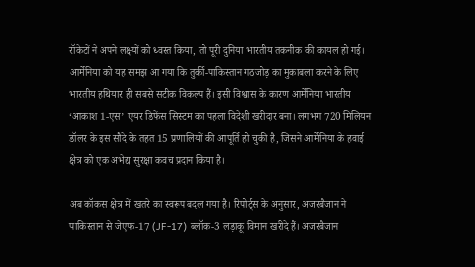रॉकेटों ने अपने लक्ष्यों को ध्वस्त किया, तो पूरी दुनिया भारतीय तकनीक की कायल हो गई। आर्मेनिया को यह समझ आ गया कि तुर्की-पाकिस्तान गठजोड़ का मुकाबला करने के लिए भारतीय हथियार ही सबसे सटीक विकल्प हैं। इसी विश्वास के कारण आर्मेनिया भारतीय ‘आकाश 1-एस’ एयर डिफेंस सिस्टम का पहला विदेशी खरीदार बना। लगभग 720 मिलियन डॉलर के इस सौदे के तहत 15 प्रणालियों की आपूर्ति हो चुकी है, जिसने आर्मेनिया के हवाई क्षेत्र को एक अभेद्य सुरक्षा कवच प्रदान किया है।

अब कॉकस क्षेत्र में खतरे का स्वरूप बदल गया है। रिपोर्ट्स के अनुसार, अजरबैजान ने पाकिस्तान से जेएफ-17 (JF-17) ब्लॉक-3 लड़ाकू विमान खरीदे हैं। अजरबैजान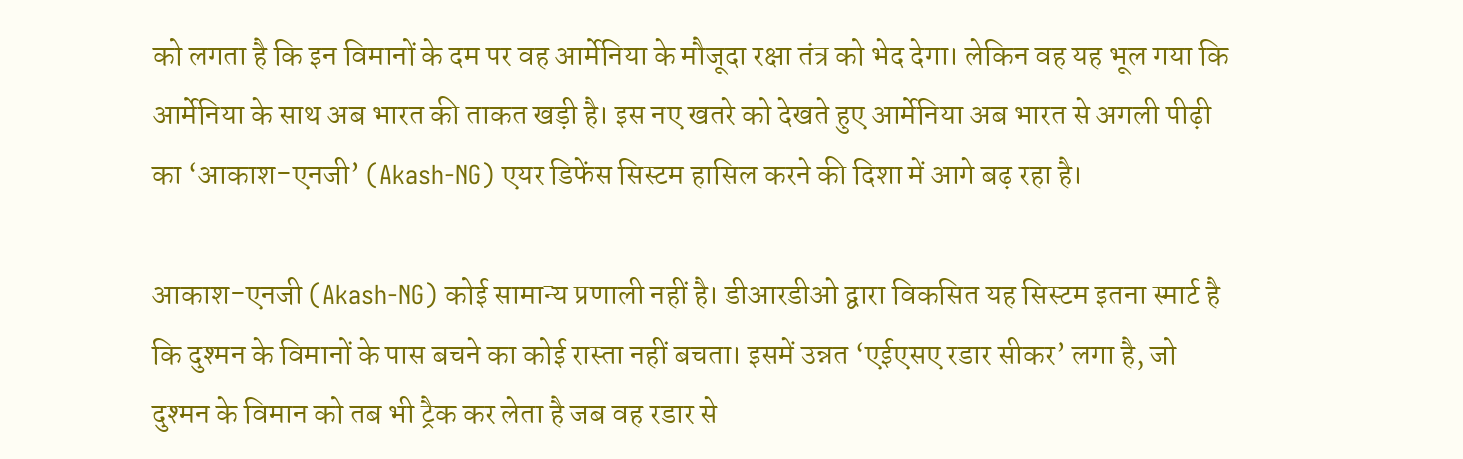को लगता है कि इन विमानों के दम पर वह आर्मेनिया के मौजूदा रक्षा तंत्र को भेद देगा। लेकिन वह यह भूल गया कि आर्मेनिया के साथ अब भारत की ताकत खड़ी है। इस नए खतरे को देखते हुए आर्मेनिया अब भारत से अगली पीढ़ी का ‘आकाश-एनजी’ (Akash-NG) एयर डिफेंस सिस्टम हासिल करने की दिशा में आगे बढ़ रहा है।

आकाश-एनजी (Akash-NG) कोई सामान्य प्रणाली नहीं है। डीआरडीओ द्वारा विकसित यह सिस्टम इतना स्मार्ट है कि दुश्मन के विमानों के पास बचने का कोई रास्ता नहीं बचता। इसमें उन्नत ‘एईएसए रडार सीकर’ लगा है, जो दुश्मन के विमान को तब भी ट्रैक कर लेता है जब वह रडार से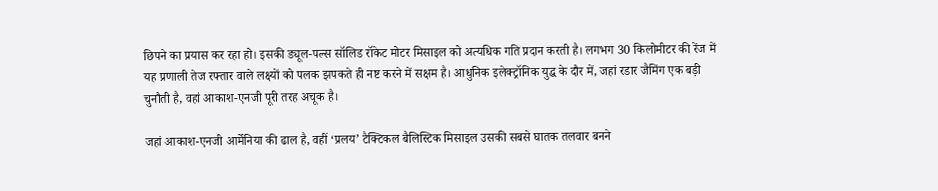छिपने का प्रयास कर रहा हो। इसकी ड्यूल-पल्स सॉलिड रॉकेट मोटर मिसाइल को अत्यधिक गति प्रदान करती है। लगभग 30 किलोमीटर की रेंज में यह प्रणाली तेज रफ्तार वाले लक्ष्यों को पलक झपकते ही नष्ट करने में सक्षम है। आधुनिक इलेक्ट्रॉनिक युद्ध के दौर में, जहां रडार जैमिंग एक बड़ी चुनौती है, वहां आकाश-एनजी पूरी तरह अचूक है।

जहां आकाश-एनजी आर्मेनिया की ढाल है, वहीं ‘प्रलय’ टैक्टिकल बैलिस्टिक मिसाइल उसकी सबसे घातक तलवार बनने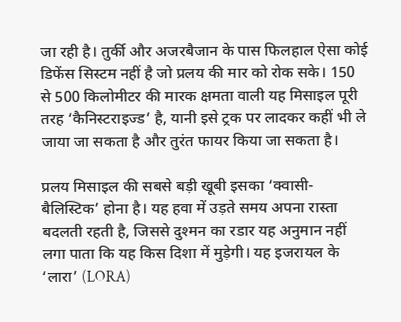जा रही है। तुर्की और अजरबैजान के पास फिलहाल ऐसा कोई डिफेंस सिस्टम नहीं है जो प्रलय की मार को रोक सके। 150 से 500 किलोमीटर की मारक क्षमता वाली यह मिसाइल पूरी तरह ‘कैनिस्टराइज्ड’ है, यानी इसे ट्रक पर लादकर कहीं भी ले जाया जा सकता है और तुरंत फायर किया जा सकता है।

प्रलय मिसाइल की सबसे बड़ी खूबी इसका ‘क्वासी-बैलिस्टिक’ होना है। यह हवा में उड़ते समय अपना रास्ता बदलती रहती है, जिससे दुश्मन का रडार यह अनुमान नहीं लगा पाता कि यह किस दिशा में मुड़ेगी। यह इजरायल के ‘लारा’ (LORA)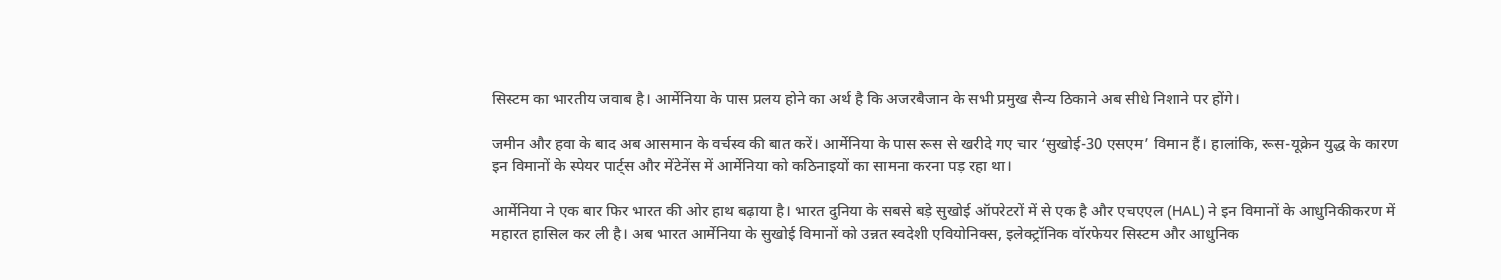सिस्टम का भारतीय जवाब है। आर्मेनिया के पास प्रलय होने का अर्थ है कि अजरबैजान के सभी प्रमुख सैन्य ठिकाने अब सीधे निशाने पर होंगे।

जमीन और हवा के बाद अब आसमान के वर्चस्व की बात करें। आर्मेनिया के पास रूस से खरीदे गए चार ‘सुखोई-30 एसएम’ विमान हैं। हालांकि, रूस-यूक्रेन युद्ध के कारण इन विमानों के स्पेयर पार्ट्स और मेंटेनेंस में आर्मेनिया को कठिनाइयों का सामना करना पड़ रहा था।

आर्मेनिया ने एक बार फिर भारत की ओर हाथ बढ़ाया है। भारत दुनिया के सबसे बड़े सुखोई ऑपरेटरों में से एक है और एचएएल (HAL) ने इन विमानों के आधुनिकीकरण में महारत हासिल कर ली है। अब भारत आर्मेनिया के सुखोई विमानों को उन्नत स्वदेशी एवियोनिक्स, इलेक्ट्रॉनिक वॉरफेयर सिस्टम और आधुनिक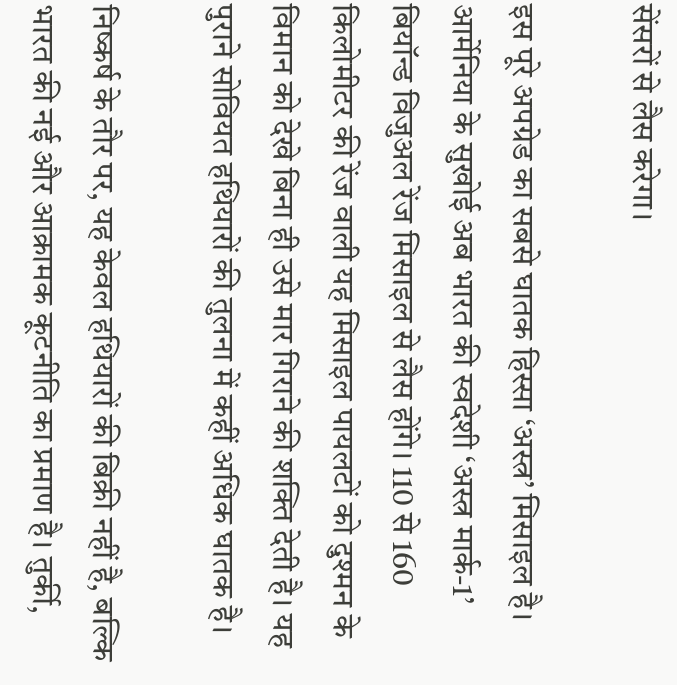सेंसरों से लैस करेगा।

इस पूरे अपग्रेड का सबसे घातक हिस्सा ‘अस्त्र’ मिसाइल है। आर्मेनिया के सुखोई अब भारत की स्वदेशी ‘अस्त्र मार्क-1’ बियॉन्ड विजुअल रेंज मिसाइल से लैस होंगे। 110 से 160 किलोमीटर की रेंज वाली यह मिसाइल पायलटों को दुश्मन के विमान को देखे बिना ही उसे मार गिराने की शक्ति देती है। यह पुराने सोवियत हथियारों की तुलना में कहीं अधिक घातक है।

निष्कर्ष के तौर पर, यह केवल हथियारों की बिक्री नहीं है, बल्कि भारत की नई और आक्रामक कूटनीति का प्रमाण है। तुर्की,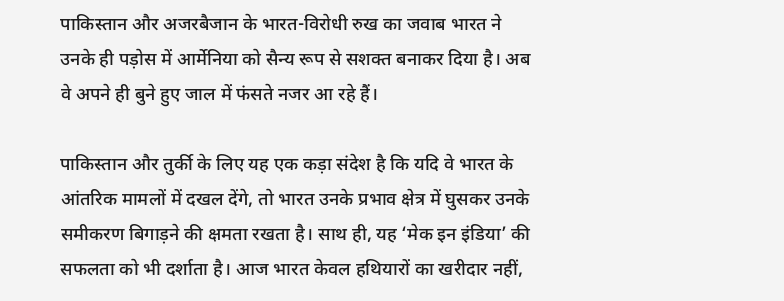पाकिस्तान और अजरबैजान के भारत-विरोधी रुख का जवाब भारत ने उनके ही पड़ोस में आर्मेनिया को सैन्य रूप से सशक्त बनाकर दिया है। अब वे अपने ही बुने हुए जाल में फंसते नजर आ रहे हैं।

पाकिस्तान और तुर्की के लिए यह एक कड़ा संदेश है कि यदि वे भारत के आंतरिक मामलों में दखल देंगे, तो भारत उनके प्रभाव क्षेत्र में घुसकर उनके समीकरण बिगाड़ने की क्षमता रखता है। साथ ही, यह ‘मेक इन इंडिया’ की सफलता को भी दर्शाता है। आज भारत केवल हथियारों का खरीदार नहीं,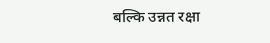बल्कि उन्नत रक्षा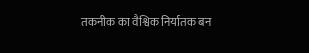तकनीक का वैश्विक निर्यातक बन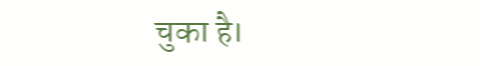चुका है।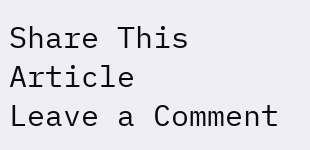Share This Article
Leave a Comment